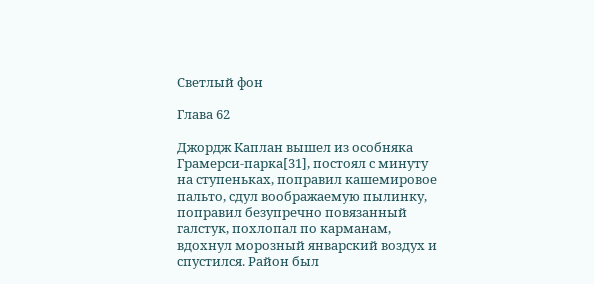Светлый фон

Глава 62

Джордж Каплан вышел из особняка Грамерси-парка[31], постоял с минуту на ступеньках, поправил кашемировое пальто, сдул воображаемую пылинку, поправил безупречно повязанный галстук, похлопал по карманам, вдохнул морозный январский воздух и спустился. Район был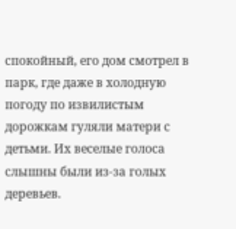спокойный, его дом смотрел в парк, где даже в холодную погоду по извилистым дорожкам гуляли матери с детьми. Их веселые голоса слышны были из-за голых деревьев.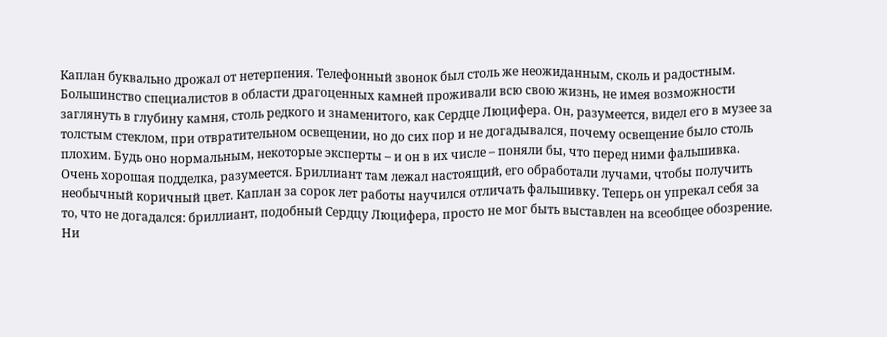Каплан буквально дрожал от нетерпения. Телефонный звонок был столь же неожиданным, сколь и радостным. Большинство специалистов в области драгоценных камней проживали всю свою жизнь, не имея возможности заглянуть в глубину камня, столь редкого и знаменитого, как Сердце Люцифера. Он, разумеется, видел его в музее за толстым стеклом, при отвратительном освещении, но до сих пор и не догадывался, почему освещение было столь плохим. Будь оно нормальным, некоторые эксперты – и он в их числе – поняли бы, что перед ними фальшивка. Очень хорошая подделка, разумеется. Бриллиант там лежал настоящий, его обработали лучами, чтобы получить необычный коричный цвет. Каплан за сорок лет работы научился отличать фальшивку. Теперь он упрекал себя за то, что не догадался: бриллиант, подобный Сердцу Люцифера, просто не мог быть выставлен на всеобщее обозрение. Ни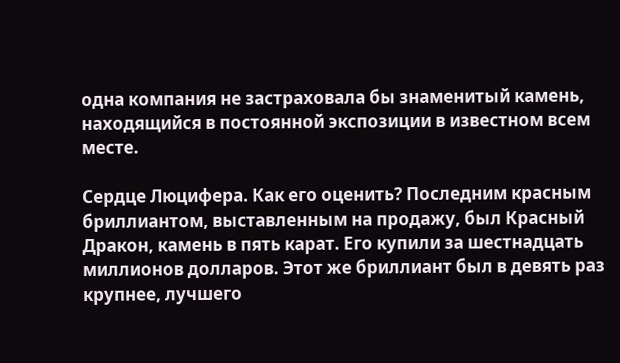одна компания не застраховала бы знаменитый камень, находящийся в постоянной экспозиции в известном всем месте.

Сердце Люцифера. Как его оценить? Последним красным бриллиантом, выставленным на продажу, был Красный Дракон, камень в пять карат. Его купили за шестнадцать миллионов долларов. Этот же бриллиант был в девять раз крупнее, лучшего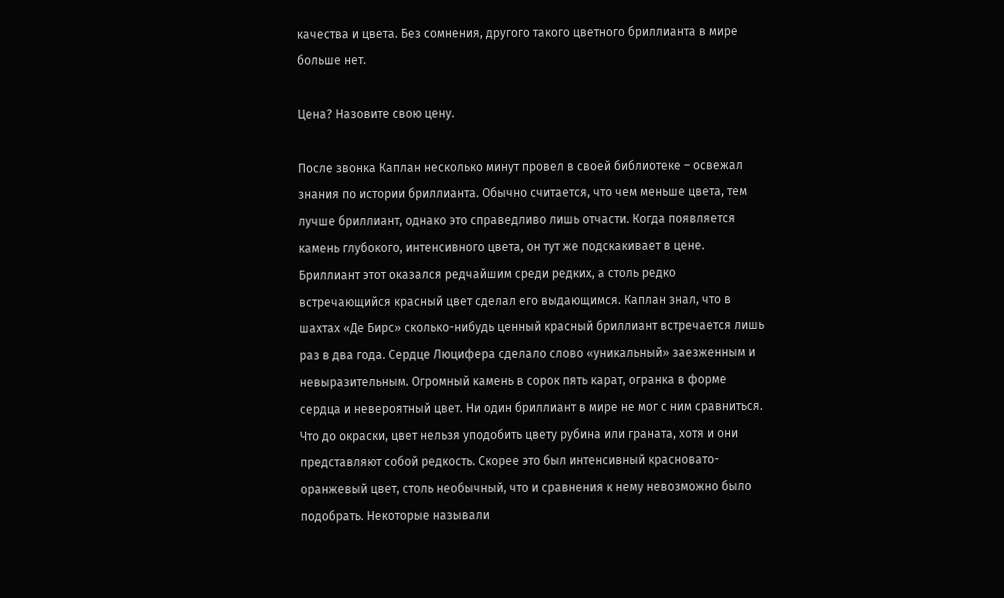качества и цвета. Без сомнения, другого такого цветного бриллианта в мире больше нет.

Цена? Назовите свою цену.

После звонка Каплан несколько минут провел в своей библиотеке – освежал знания по истории бриллианта. Обычно считается, что чем меньше цвета, тем лучше бриллиант, однако это справедливо лишь отчасти. Когда появляется камень глубокого, интенсивного цвета, он тут же подскакивает в цене. Бриллиант этот оказался редчайшим среди редких, а столь редко встречающийся красный цвет сделал его выдающимся. Каплан знал, что в шахтах «Де Бирс» сколько-нибудь ценный красный бриллиант встречается лишь раз в два года. Сердце Люцифера сделало слово «уникальный» заезженным и невыразительным. Огромный камень в сорок пять карат, огранка в форме сердца и невероятный цвет. Ни один бриллиант в мире не мог с ним сравниться. Что до окраски, цвет нельзя уподобить цвету рубина или граната, хотя и они представляют собой редкость. Скорее это был интенсивный красновато-оранжевый цвет, столь необычный, что и сравнения к нему невозможно было подобрать. Некоторые называли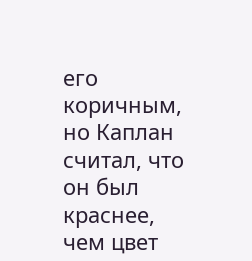его коричным, но Каплан считал, что он был краснее, чем цвет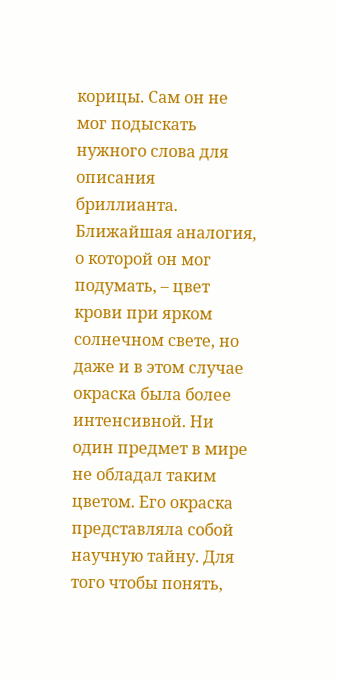корицы. Сам он не мог подыскать нужного слова для описания бриллианта. Ближайшая аналогия, о которой он мог подумать, – цвет крови при ярком солнечном свете, но даже и в этом случае окраска была более интенсивной. Ни один предмет в мире не обладал таким цветом. Его окраска представляла собой научную тайну. Для того чтобы понять,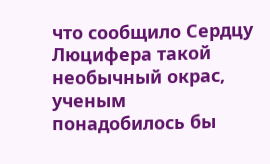что сообщило Сердцу Люцифера такой необычный окрас, ученым понадобилось бы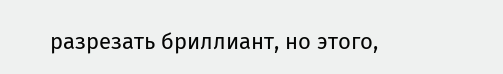разрезать бриллиант, но этого,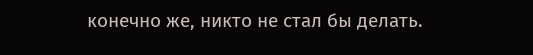конечно же, никто не стал бы делать.